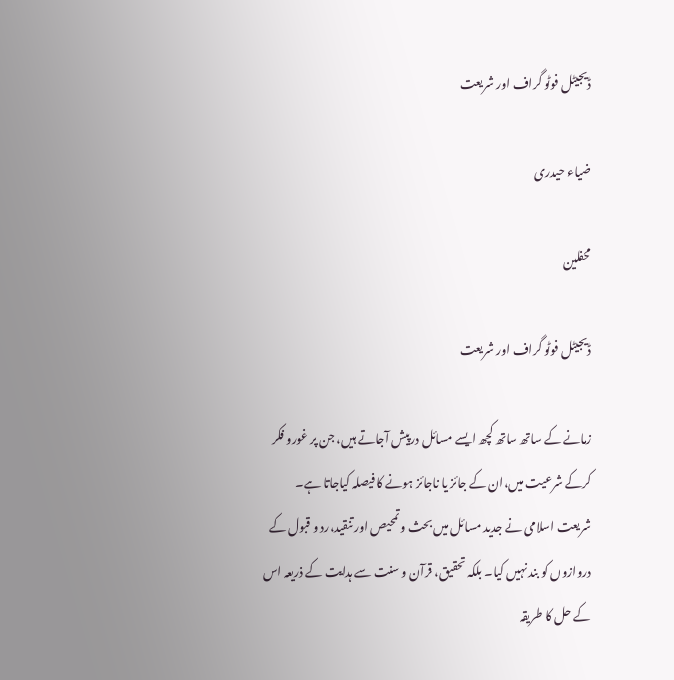ڈیجیٹل فوٹو گراف اور شریعت

ضیاء حیدری

محفلین

ڈیجیٹل فوٹو گراف اور شریعت

زمانے کے ساتھ ساتھ کچھ ایسے مسائل درپیش آجاتے ہیں، جن پر غورو فکر کرکے شرعیت میں،ان کے جائز یا ناجائز ہونے کا فیصلہ کیاجاتا ہے۔ شریعت اسلامی نے جدید مسائل میں بحث و تمحیص اور تنقید،رد و قبول کے دروازوں کو بند نہیں کیا۔ بلکہ تحقیق، قرآن و سنت سے ہدایت کے ذریعہ اس کے حل کا طریقہ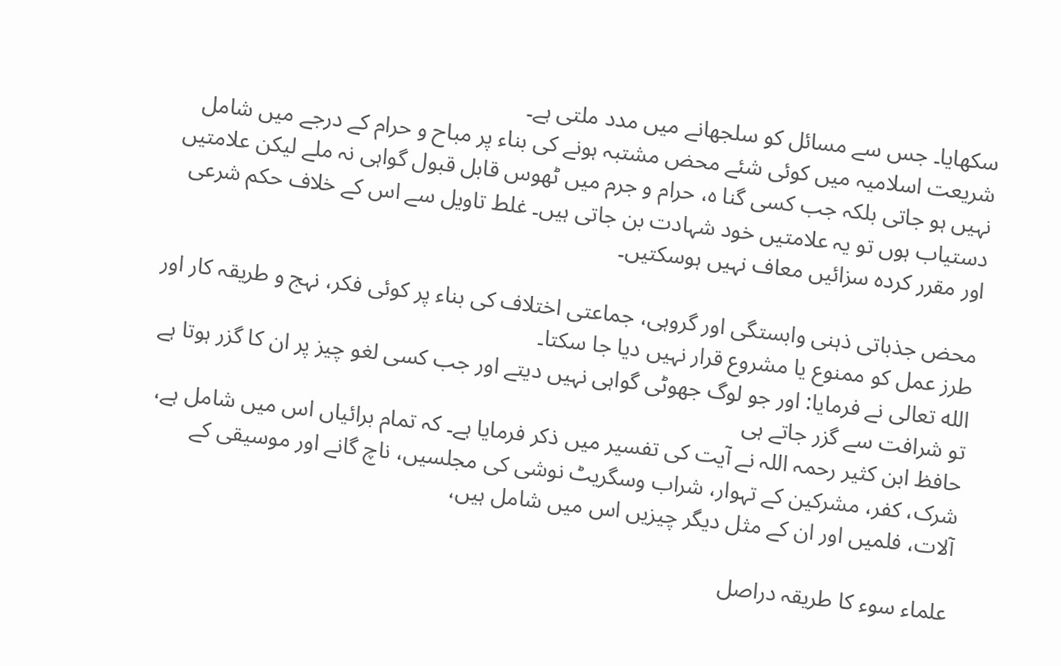سکھایا۔ جس سے مسائل کو سلجھانے میں مدد ملتی ہے۔
شریعت اسلامیہ میں کوئی شئے محض مشتبہ ہونے کی بناء پر مباح و حرام کے درجے میں شامل نہیں ہو جاتی بلکہ جب کسی گنا ہ، حرام و جرم میں ٹھوس قابل قبول گواہی نہ ملے لیکن علامتیں دستیاب ہوں تو یہ علامتیں خود شہادت بن جاتی ہیں۔ غلط تاویل سے اس کے خلاف حکم شرعی اور مقرر کردہ سزائیں معاف نہیں ہوسکتیں۔

محض جذباتی ذہنی وابستگی اور گروہی، جماعتی اختلاف کی بناء پر کوئی فکر، نہج و طریقہ کار اور طرز عمل کو ممنوع یا مشروع قرار نہیں دیا جا سکتا۔
الله تعالى نے فرمايا: اور جو لوگ جھوٹی گواہی نہیں دیتے اور جب كسی لغو چیز پر ان کا گزر ہوتا ہے تو شرافت سے گزر جاتے ہی
حافظ ابن کثیر رحمہ اللہ نے آیت کی تفسیر میں ذکر فرمایا ہے۔ کہ تمام برائیاں اس میں شامل ہے، شرک، کفر، مشرکین کے تہوار، شراب وسگريٹ نوشی کی مجلسیں، ناچ گانے اور موسیقی کے آلات، فلمیں اور ان کے مثل دیگر چیزیں اس میں شامل ہیں،

علماء سوء کا طریقہ دراصل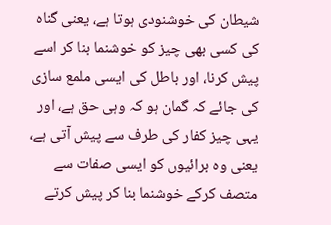شیطان کی خوشنودی ہوتا ہے، یعنی گناہ کی کسی بھی چيز کو خوشنما بنا کر اسے پیش کرنا، اور باطل کی ایسی ملمع سازی کی جائے کہ گمان ہو کہ وہی حق ہے، اور یہی چيز کفار کی طرف سے پیش آتی ہے، یعنی وہ برائیوں کو ایسی صفات سے متصف کرکے خوشنما بنا کر پیش کرتے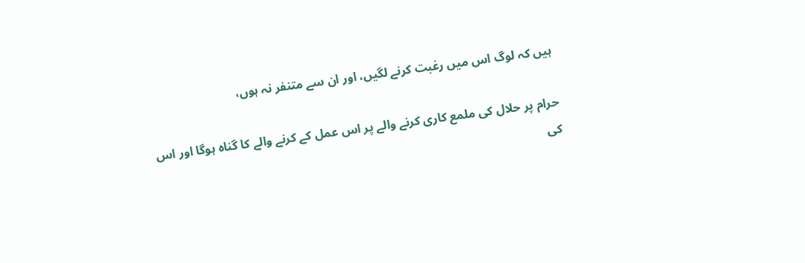ہیں کہ لوگ اس میں رغبت کرنے لگیں، اور ان سے متنفر نہ ہوں،

حرام پر حلال کی ملمع کاری کرنے والے پر اس عمل کے کرنے والے کا گناہ ہوگا اور اس کی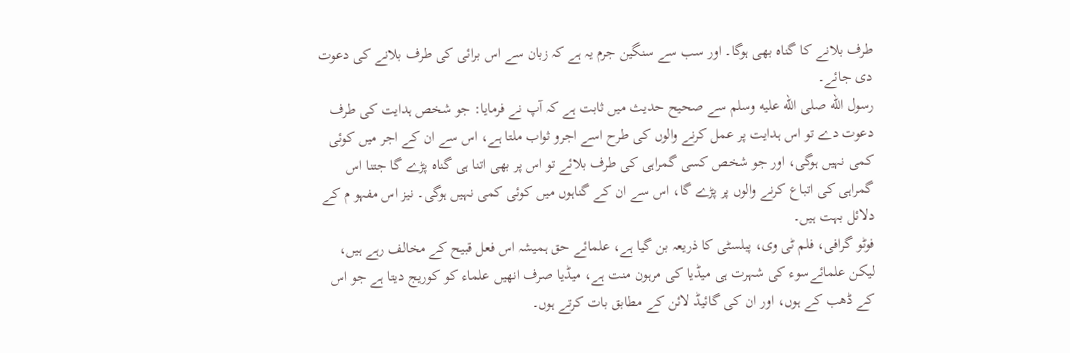طرف بلانے کا گناہ بھی ہوگا۔ اور سب سے سنگین جرم یہ ہے کہ زبان سے اس برائی کی طرف بلانے کی دعوت دی جائے۔
رسول الله صلى الله عليه وسلم سے صحيح حدیث میں ثابت ہے کہ آپ نے فرمایا: جو شخص ہدایت کی طرف دعوت دے تو اس ہدایت پر عمل کرنے والوں کی طرح اسے اجرو ثواب ملتا ہے، اس سے ان کے اجر میں کوئی کمی نہیں ہوگی، اور جو شخص کسی گمراہی کی طرف بلائے تو اس پر بھی اتنا ہی گناہ پڑے گا جتنا اس گمراہی کی اتباع کرنے والوں پر پڑے گا، اس سے ان کے گناہوں میں کوئی کمی نہیں ہوگی۔ نیز اس مفہو م کے دلائل بہت ہیں۔
فوٹو گرافی، فلم ٹی وی، پبلسٹی کا ذریعہ بن گیا ہے، علمائے حق ہمیشہ اس فعل قبیح کے مخالف رہے ہیں، لیکن علمائےسوء کی شہرت ہی میڈیا کی مرہون منت ہے، میڈیا صرف انھیں علماء کو کوریج دیتا ہے جو اس کے ڈھب کے ہوں، اور ان کی گائیڈ لائن کے مطابق بات کرتے ہوں۔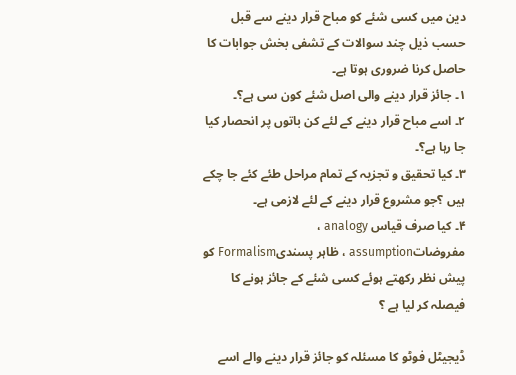دین میں کسی شئے کو مباح قرار دینے سے قبل حسب ذیل چند سوالات کے تشفی بخش جوابات کا حاصل کرنا ضروری ہوتا ہے۔
۱۔ جائز قرار دینے والی اصل شئے کون سی ہے؟۔
۲۔ اسے مباح قرار دینے کے لئے کن باتوں پر انحصار کیا جا رہا ہے؟۔
۳۔ کیا تحقیق و تجزیہ کے تمام مراحل طئے کئے جا چکے ہیں ؟جو مشروع قرار دینے کے لئے لازمی ہے۔
۴۔ کیا صرف قیاس analogy ، مفروضاتassumption ، ظاہر پسندیFormalism کو پیش نظر رکھتے ہوئے کسی شئے کے جائز ہونے کا فیصلہ کر لیا ہے ؟

ڈیجیٹل فوٹو کا مسئلہ کو جائز قرار دینے والے اسے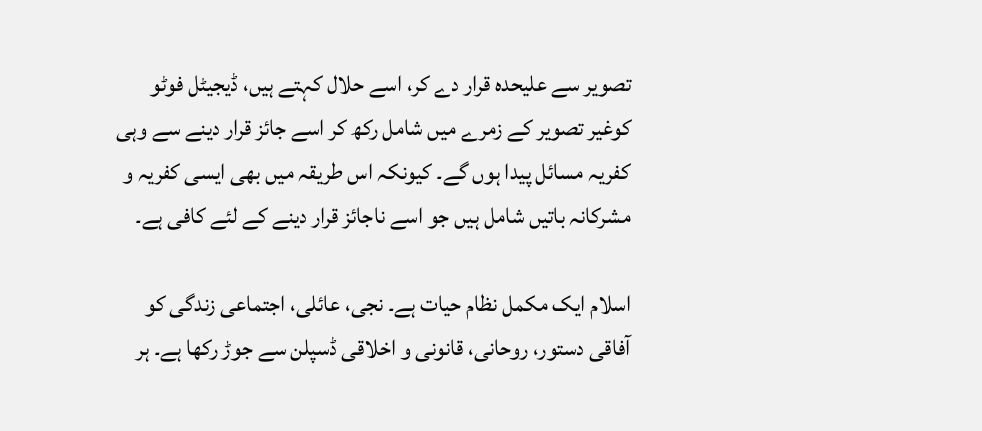تصویر سے علیحدہ قرار دے کر، اسے حلال کہتے ہیں، ڈیجیٹل فوٹو کوغیر تصویر کے زمرے میں شامل رکھ کر اسے جائز قرار دینے سے وہی کفریہ مسائل پیدا ہوں گے۔ کیونکہ اس طریقہ میں بھی ایسی کفریہ و مشرکانہ باتیں شامل ہیں جو اسے ناجائز قرار دینے کے لئے کافی ہے۔

اسلام ایک مکمل نظام حیات ہے۔ نجی، عائلی، اجتماعی زندگی کو آفاقی دستور، روحانی، قانونی و اخلاقی ڈسپلن سے جوڑ رکھا ہے۔ ہر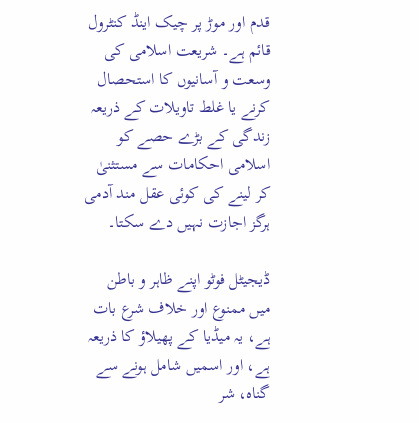قدم اور موڑ پر چیک اینڈ کنٹرول قائم ہے۔ شریعت اسلامی کی وسعت و آسانیوں کا استحصال کرنے یا غلط تاویلات کے ذریعہ زندگی کے بڑے حصے کو اسلامی احکامات سے مستثنیٰ کر لینے کی کوئی عقل مند آدمی ہرگز اجازت نہیں دے سکتا۔

ڈیجیٹل فوٹو اپنے ظاہر و باطن میں ممنوع اور خلاف شرع بات ہے، یہ میڈیا کے پھیلاؤ کا ذریعہ ہے، اور اسمیں شامل ہونے سے گناہ، شر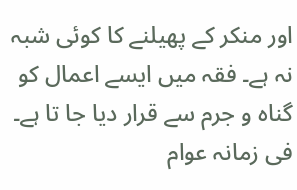اور منکر کے پھیلنے کا کوئی شبہ نہ ہے۔ فقہ میں ایسے اعمال کو گناہ و جرم سے قرار دیا جا تا ہے۔
فی زمانہ عوام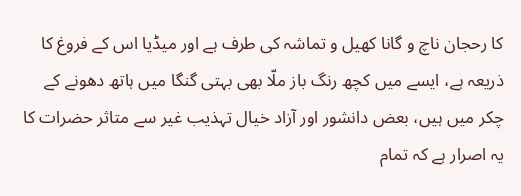کا رحجان ناچ و گانا کھیل و تماشہ کی طرف ہے اور میڈیا اس کے فروغ کا ذریعہ ہے، ایسے میں کچھ رنگ باز ملّا بھی بہتی گنگا میں ہاتھ دھونے کے چکر میں ہیں، بعض دانشور اور آزاد خیال تہذیب غیر سے متاثر حضرات کا یہ اصرار ہے کہ تمام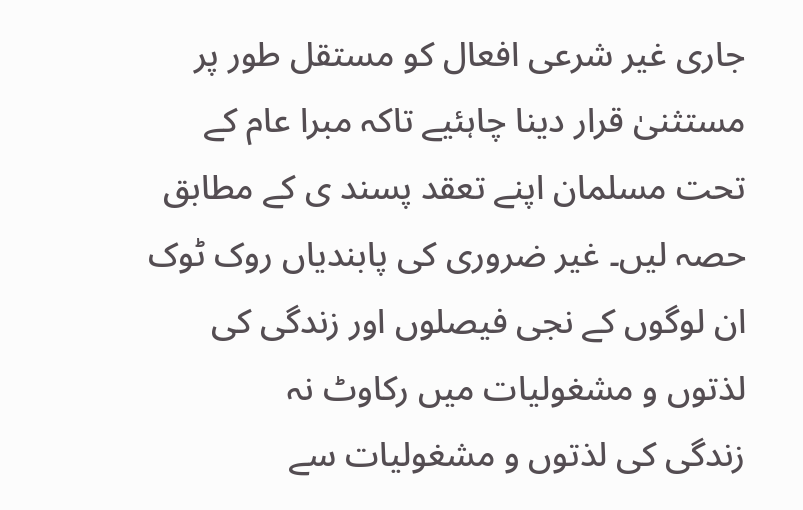جاری غیر شرعی افعال کو مستقل طور پر مستثنیٰ قرار دینا چاہئیے تاکہ مبرا عام کے تحت مسلمان اپنے تعقد پسند ی کے مطابق حصہ لیں۔ غیر ضروری کی پابندیاں روک ٹوک ان لوگوں کے نجی فیصلوں اور زندگی کی لذتوں و مشغولیات میں رکاوٹ نہ
زندگی کی لذتوں و مشغولیات سے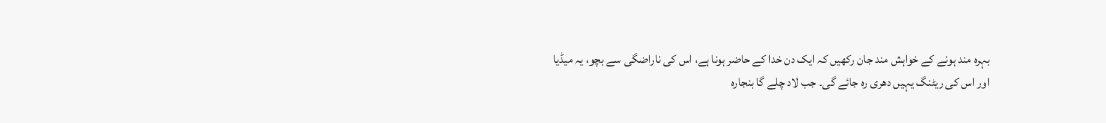بہرہ مند ہونے کے خواہش مند جان رکھیں کہ ایک دن خدا کے حاضر ہونا ہے، اس کی ناراضگی سے بچو، یہ میڈیا اور اس کی ریٹنگ یہیں دھری رہ جائے گی۔ جب لاد چلے گا بنجارہ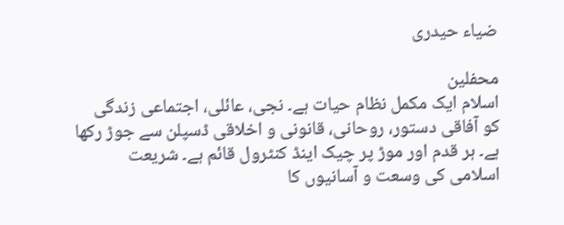ضیاء حیدری

محفلین
اسلام ایک مکمل نظام حیات ہے۔ نجی، عائلی، اجتماعی زندگی کو آفاقی دستور، روحانی، قانونی و اخلاقی ڈسپلن سے جوڑ رکھا ہے۔ ہر قدم اور موڑ پر چیک اینڈ کنٹرول قائم ہے۔ شریعت اسلامی کی وسعت و آسانیوں کا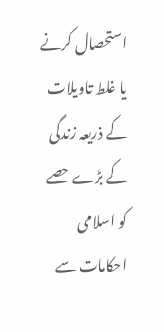استحصال کرنے یا غلط تاویلات کے ذریعہ زندگی کے بڑے حصے کو اسلامی احکامات سے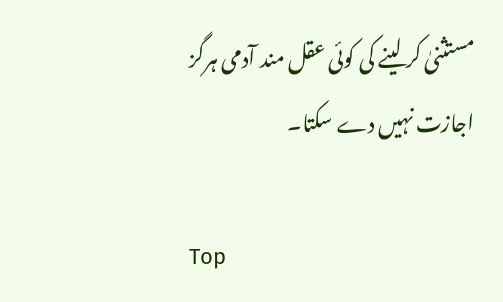مستثنیٰ کر لینے کی کوئی عقل مند آدمی ہرگز اجازت نہیں دے سکتا۔

Top